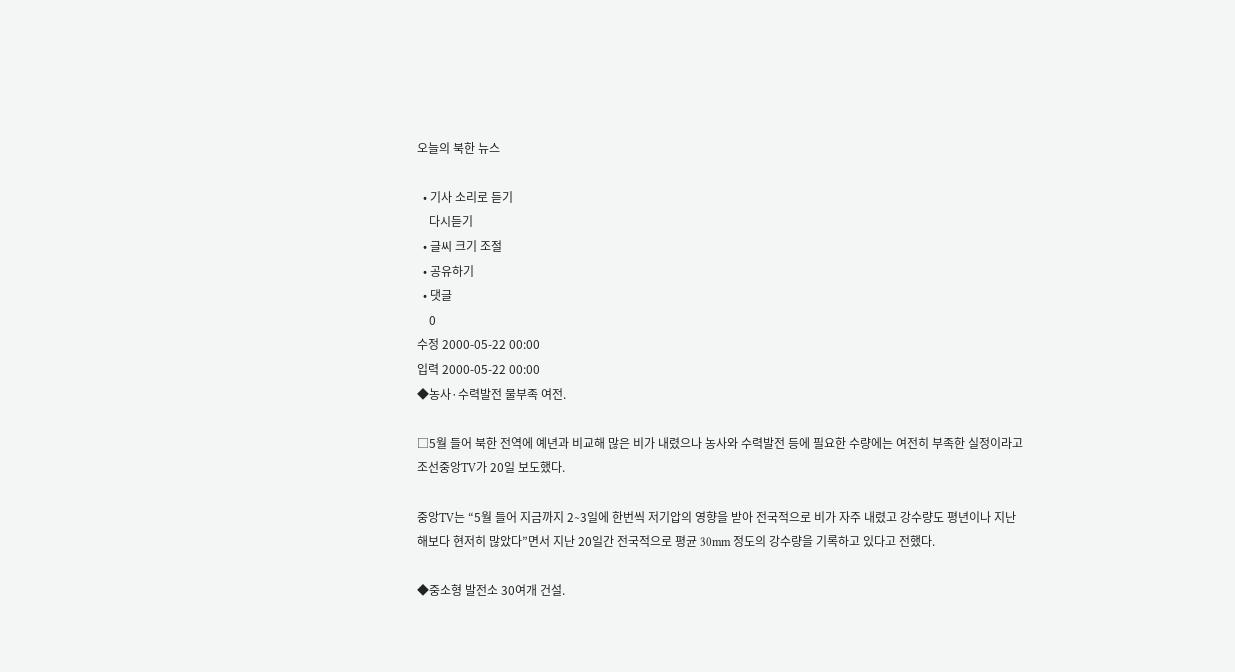오늘의 북한 뉴스

  • 기사 소리로 듣기
    다시듣기
  • 글씨 크기 조절
  • 공유하기
  • 댓글
    0
수정 2000-05-22 00:00
입력 2000-05-22 00:00
◆농사·수력발전 물부족 여전.

□5월 들어 북한 전역에 예년과 비교해 많은 비가 내렸으나 농사와 수력발전 등에 필요한 수량에는 여전히 부족한 실정이라고 조선중앙TV가 20일 보도했다.

중앙TV는 “5월 들어 지금까지 2∼3일에 한번씩 저기압의 영향을 받아 전국적으로 비가 자주 내렸고 강수량도 평년이나 지난해보다 현저히 많았다”면서 지난 20일간 전국적으로 평균 30mm 정도의 강수량을 기록하고 있다고 전했다.

◆중소형 발전소 30여개 건설.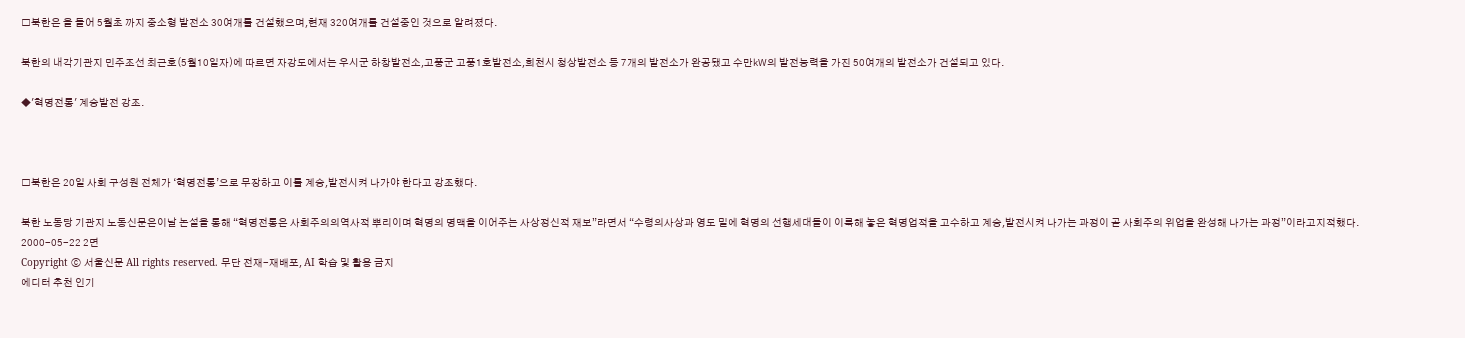□북한은 올 들어 5월초 까지 중소형 발전소 30여개를 건설했으며,현재 320여개를 건설중인 것으로 알려졌다.

북한의 내각기관지 민주조선 최근호(5월10일자)에 따르면 자강도에서는 우시군 하창발전소,고풍군 고풍1호발전소,희천시 청상발전소 등 7개의 발전소가 완공됐고 수만㎾의 발전능력을 가진 50여개의 발전소가 건설되고 있다.

◆'혁명전통' 계승발전 강조.



□북한은 20일 사회 구성원 전체가 ‘혁명전통’으로 무장하고 이를 계승,발전시켜 나가야 한다고 강조했다.

북한 노동당 기관지 노동신문은이날 논설을 통해 “혁명전통은 사회주의의역사적 뿌리이며 혁명의 명맥을 이어주는 사상정신적 재보”라면서 “수령의사상과 영도 밑에 혁명의 선행세대들이 이룩해 놓은 혁명업적을 고수하고 계승,발전시켜 나가는 과정이 곧 사회주의 위업을 완성해 나가는 과정”이라고지적했다.
2000-05-22 2면
Copyright ⓒ 서울신문 All rights reserved. 무단 전재-재배포, AI 학습 및 활용 금지
에디터 추천 인기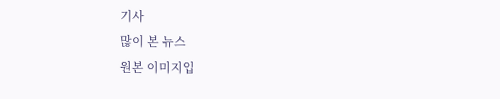기사
많이 본 뉴스
원본 이미지입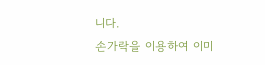니다.
손가락을 이용하여 이미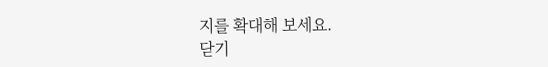지를 확대해 보세요.
닫기